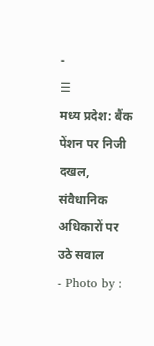-
☰
मध्य प्रदेश: बैंक पेंशन पर निजी दखल, संवैधानिक अधिकारों पर उठे सवाल
- Photo by :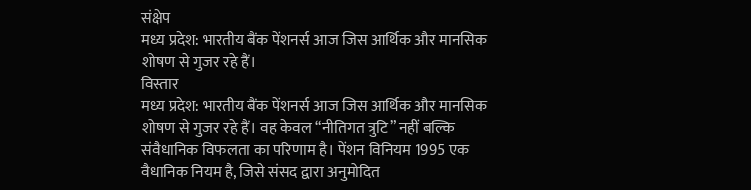संक्षेप
मध्य प्रदेश: भारतीय बैंक पेंशनर्स आज जिस आर्थिक और मानसिक शोषण से गुजर रहे हैं।
विस्तार
मध्य प्रदेश: भारतीय बैंक पेंशनर्स आज जिस आर्थिक और मानसिक शोषण से गुजर रहे हैं। वह केवल “नीतिगत त्रुटि” नहीं बल्कि संवैधानिक विफलता का परिणाम है। पेंशन विनियम 1995 एक वैधानिक नियम है, जिसे संसद द्वारा अनुमोदित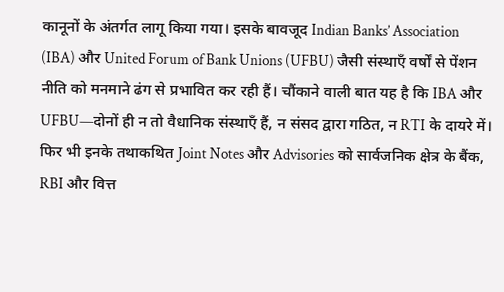कानूनों के अंतर्गत लागू किया गया। इसके बावजूद Indian Banks’ Association (IBA) और United Forum of Bank Unions (UFBU) जैसी संस्थाएँ वर्षों से पेंशन नीति को मनमाने ढंग से प्रभावित कर रही हैं। चौंकाने वाली बात यह है कि IBA और UFBU—दोनों ही न तो वैधानिक संस्थाएँ हैं, न संसद द्वारा गठित, न RTI के दायरे में। फिर भी इनके तथाकथित Joint Notes और Advisories को सार्वजनिक क्षेत्र के बैंक, RBI और वित्त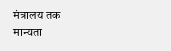मंत्रालय तक मान्यता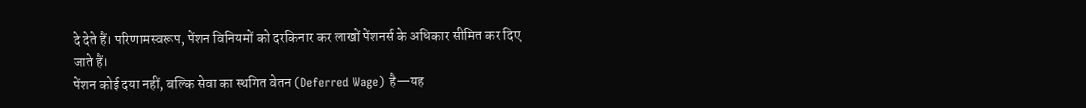दे देते हैं। परिणामस्वरूप, पेंशन विनियमों को दरकिनार कर लाखों पेंशनर्स के अधिकार सीमित कर दिए जाते हैं।
पेंशन कोई दया नहीं, बल्कि सेवा का स्थगित वेतन (Deferred Wage) है—यह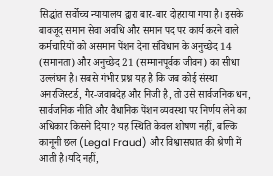सिद्धांत सर्वोच्च न्यायालय द्वारा बार-बार दोहराया गया है। इसके बावजूद समान सेवा अवधि और समान पद पर कार्य करने वाले कर्मचारियों को असमान पेंशन देना संविधान के अनुच्छेद 14 (समानता) और अनुच्छेद 21 (सम्मानपूर्वक जीवन) का सीधा उल्लंघन है। सबसे गंभीर प्रश्न यह है कि जब कोई संस्था अनरजिस्टर्ड, गैर-जवाबदेह और निजी है, तो उसे सार्वजनिक धन, सार्वजनिक नीति और वैधानिक पेंशन व्यवस्था पर निर्णय लेने का अधिकार किसने दिया? यह स्थिति केवल शोषण नहीं, बल्कि कानूनी छल (Legal Fraud) और विश्वासघात की श्रेणी में आती है।यदि नहीं,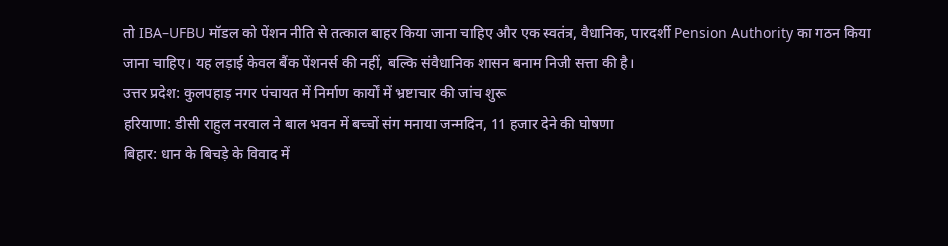तो IBA–UFBU मॉडल को पेंशन नीति से तत्काल बाहर किया जाना चाहिए और एक स्वतंत्र, वैधानिक, पारदर्शी Pension Authority का गठन किया जाना चाहिए। यह लड़ाई केवल बैंक पेंशनर्स की नहीं, बल्कि संवैधानिक शासन बनाम निजी सत्ता की है।
उत्तर प्रदेश: कुलपहाड़ नगर पंचायत में निर्माण कार्यों में भ्रष्टाचार की जांच शुरू
हरियाणा: डीसी राहुल नरवाल ने बाल भवन में बच्चों संग मनाया जन्मदिन, 11 हजार देने की घोषणा
बिहार: धान के बिचड़े के विवाद में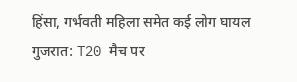हिंसा, गर्भवती महिला समेत कई लोग घायल
गुजरात: T20 मैच पर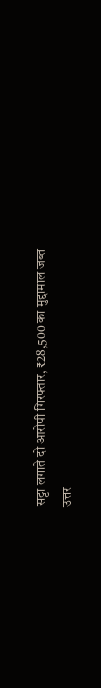सट्टा लगाते दो आरोपी गिरफ्तार, ₹28,500 का मुद्दामाल जब्त
उत्तर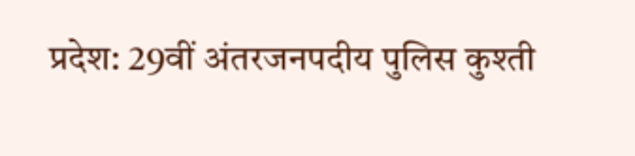प्रदेश: 29वीं अंतरजनपदीय पुलिस कुश्ती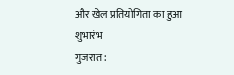और खेल प्रतियोगिता का हुआ शुभारंभ
गुजरात: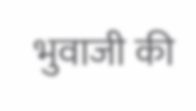भुवाजी की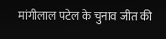मांगीलाल पटेल के चुनाव जीत की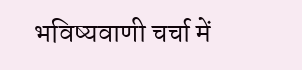भविष्यवाणी चर्चा में